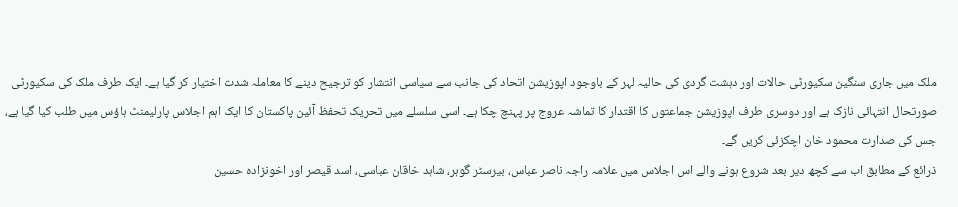ملک میں جاری سنگین سکیورٹی حالات اور دہشت گردی کی حالیہ لہر کے باوجود اپوزیشن اتحاد کی جانب سے سیاسی انتشار کو ترجیح دینے کا معاملہ شدت اختیار کر گیا ہے۔ ایک طرف ملک کی سکیورٹی صورتحال انتہائی نازک ہے اور دوسری طرف اپوزیشن جماعتوں کا اقتدار کا تماشہ عروج پر پہنچ چکا ہے۔ اسی سلسلے میں تحریک تحفظ آئین پاکستان کا ایک اہم اجلاس پارلیمنٹ ہاؤس میں طلب کیا گیا ہے، جس کی صدارت محمود خان اچکزئی کریں گے۔
ذرائع کے مطابق اب سے کچھ دیر بعد شروع ہونے والے اس اجلاس میں علامہ راجہ ناصر عباس، بیرسٹر گوہر، شاہد خاقان عباسی، اسد قیصر اور اخونزادہ حسین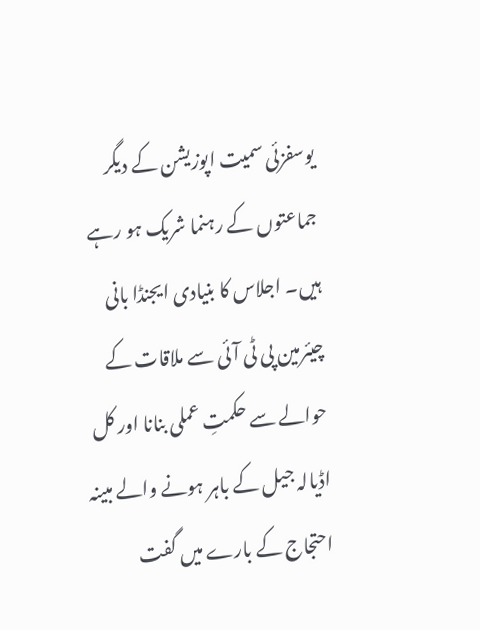یوسفزئی سمیت اپوزیشن کے دیگر جماعتوں کے رہنما شریک ہو رہے ہیں۔ اجلاس کا بنیادی ایجنڈا بانی چیئرمین پی ٹی آئی سے ملاقات کے حوالے سے حکمتِ عملی بنانا اور کل اڈیالہ جیل کے باہر ہونے والے مبینہ احتجاج کے بارے میں گفت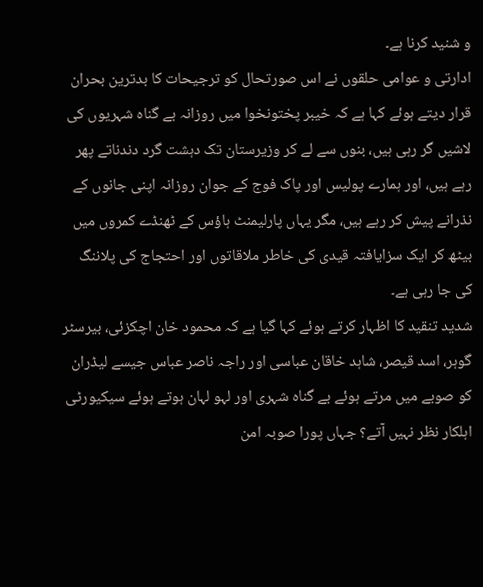و شنید کرنا ہے۔
ادارتی و عوامی حلقوں نے اس صورتحال کو ترجیحات کا بدترین بحران قرار دیتے ہوئے کہا ہے کہ خیبر پختونخوا میں روزانہ بے گناہ شہریوں کی لاشیں گر رہی ہیں، بنوں سے لے کر وزیرستان تک دہشت گرد دندناتے پھر رہے ہیں، اور ہمارے پولیس اور پاک فوج کے جوان روزانہ اپنی جانوں کے نذرانے پیش کر رہے ہیں، مگر یہاں پارلیمنٹ ہاؤس کے ٹھنڈے کمروں میں بیٹھ کر ایک سزایافتہ قیدی کی خاطر ملاقاتوں اور احتجاج کی پلاننگ کی جا رہی ہے۔
شدید تنقید کا اظہار کرتے ہوئے کہا گیا ہے کہ محمود خان اچکزئی، بیرسٹر گوہر، اسد قیصر، شاہد خاقان عباسی اور راجہ ناصر عباس جیسے لیڈران کو صوبے میں مرتے ہوئے بے گناہ شہری اور لہو لہان ہوتے ہوئے سیکیورٹی اہلکار نظر نہیں آتے؟ جہاں پورا صوبہ امن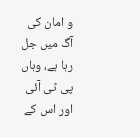و امان کی آگ میں جل رہا ہے، وہاں پی ٹی آئی اور اس کے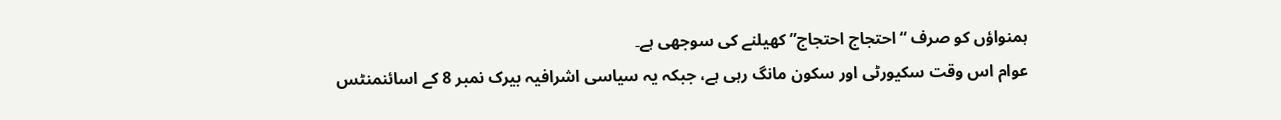ہمنواؤں کو صرف “احتجاج احتجاج” کھیلنے کی سوجھی ہے۔
عوام اس وقت سکیورٹی اور سکون مانگ رہی ہے، جبکہ یہ سیاسی اشرافیہ بیرک نمبر 8 کے اسائنمنٹس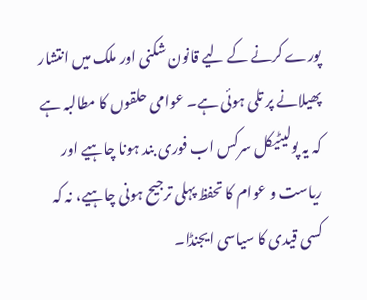پورے کرنے کے لیے قانون شکنی اور ملک میں انتشار پھیلانے پر تلی ہوئی ہے۔ عوامی حلقوں کا مطالبہ ہے کہ یہ پولیٹیکل سرکس اب فوری بند ہونا چاہیے اور ریاست و عوام کا تحفظ پہلی ترجیح ہونی چاہیے، نہ کہ کسی قیدی کا سیاسی ایجنڈا۔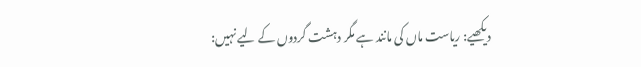دیکھیے: ریاست ماں کی مانند ہے مگر دہشت گردوں کے لیے نہیں: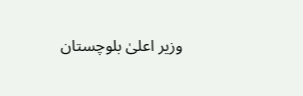وزیر اعلیٰ بلوچستان